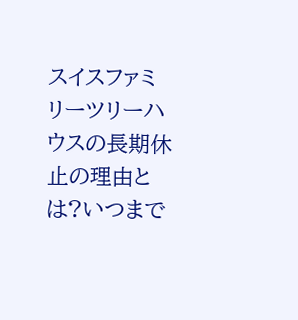スイスファミリーツリーハウスの長期休止の理由とは?いつまで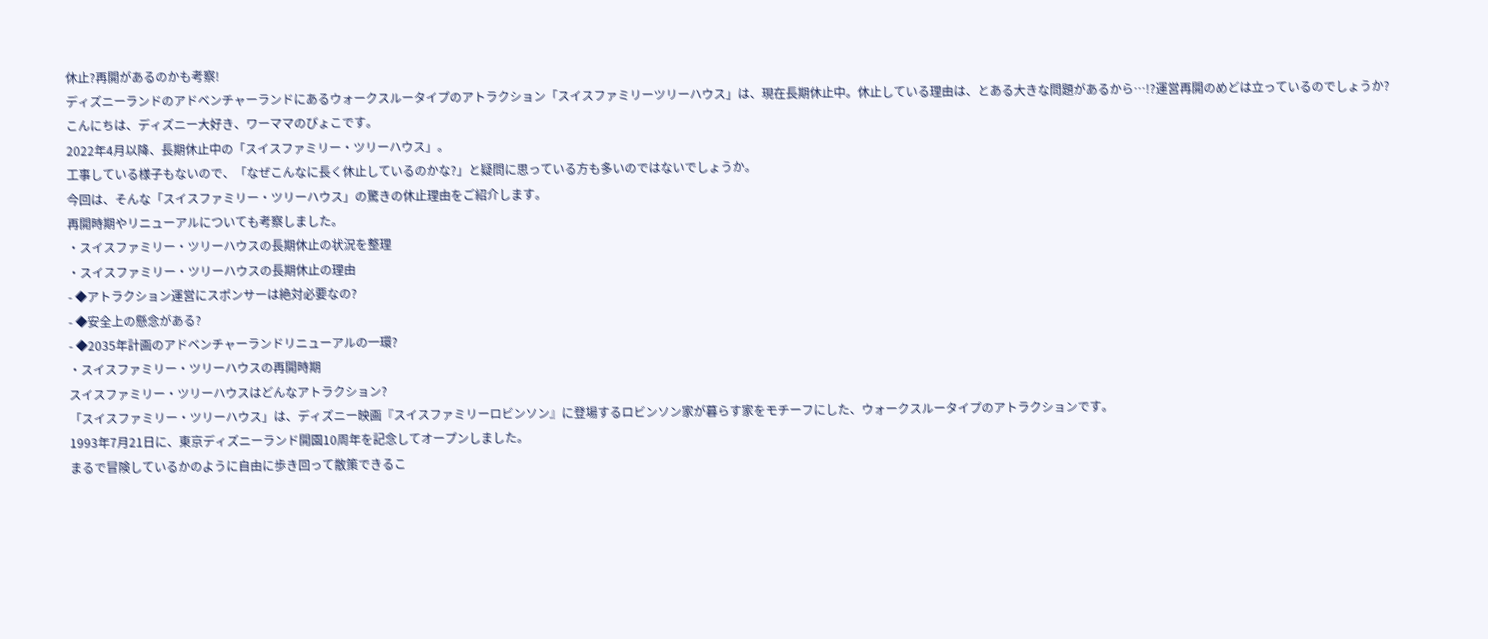休止?再開があるのかも考察!
ディズニーランドのアドベンチャーランドにあるウォークスルータイプのアトラクション「スイスファミリーツリーハウス」は、現在長期休止中。休止している理由は、とある大きな問題があるから…!?運営再開のめどは立っているのでしょうか?
こんにちは、ディズニー大好き、ワーママのぴょこです。
2022年4月以降、長期休止中の「スイスファミリー・ツリーハウス」。
工事している様子もないので、「なぜこんなに長く休止しているのかな?」と疑問に思っている方も多いのではないでしょうか。
今回は、そんな「スイスファミリー・ツリーハウス」の驚きの休止理由をご紹介します。
再開時期やリニューアルについても考察しました。
・スイスファミリー・ツリーハウスの長期休止の状況を整理
・スイスファミリー・ツリーハウスの長期休止の理由
- ◆アトラクション運営にスポンサーは絶対必要なの?
- ◆安全上の懸念がある?
- ◆2035年計画のアドベンチャーランドリニューアルの一環?
・スイスファミリー・ツリーハウスの再開時期
スイスファミリー・ツリーハウスはどんなアトラクション?
「スイスファミリー・ツリーハウス」は、ディズニー映画『スイスファミリーロビンソン』に登場するロビンソン家が暮らす家をモチーフにした、ウォークスルータイプのアトラクションです。
1993年7月21日に、東京ディズニーランド開園10周年を記念してオープンしました。
まるで冒険しているかのように自由に歩き回って散策できるこ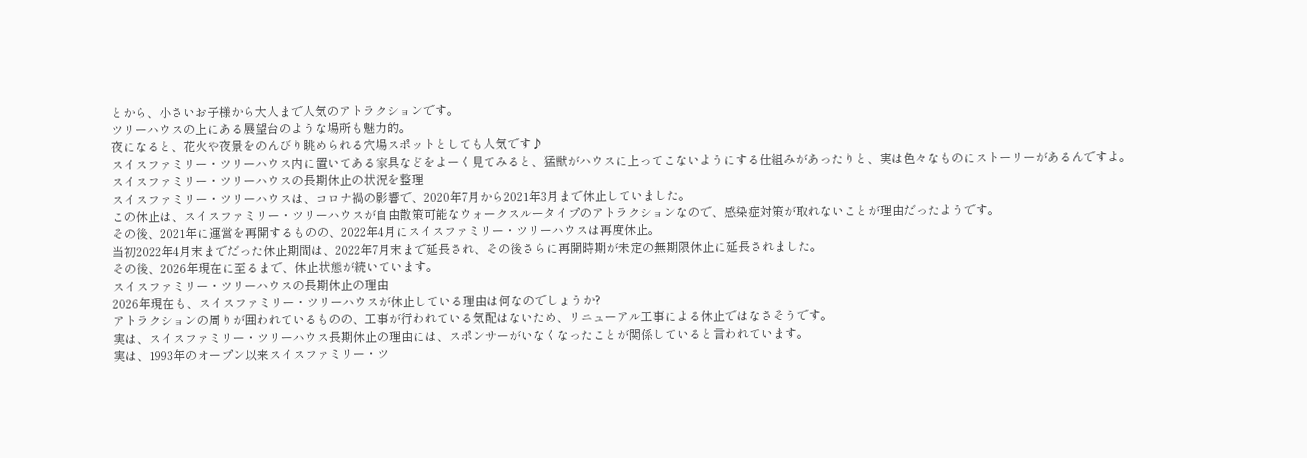とから、小さいお子様から大人まで人気のアトラクションです。
ツリーハウスの上にある展望台のような場所も魅力的。
夜になると、花火や夜景をのんびり眺められる穴場スポットとしても人気です♪
スイスファミリー・ツリーハウス内に置いてある家具などをよーく見てみると、猛獣がハウスに上ってこないようにする仕組みがあったりと、実は色々なものにストーリーがあるんですよ。
スイスファミリー・ツリーハウスの長期休止の状況を整理
スイスファミリー・ツリーハウスは、コロナ禍の影響で、2020年7月から2021年3月まで休止していました。
この休止は、スイスファミリー・ツリーハウスが自由散策可能なウォークスルータイプのアトラクションなので、感染症対策が取れないことが理由だったようです。
その後、2021年に運営を再開するものの、2022年4月にスイスファミリー・ツリーハウスは再度休止。
当初2022年4月末までだった休止期間は、2022年7月末まで延長され、その後さらに再開時期が未定の無期限休止に延長されました。
その後、2026年現在に至るまで、休止状態が続いています。
スイスファミリー・ツリーハウスの長期休止の理由
2026年現在も、スイスファミリー・ツリーハウスが休止している理由は何なのでしょうか?
アトラクションの周りが囲われているものの、工事が行われている気配はないため、リニューアル工事による休止ではなさそうです。
実は、スイスファミリー・ツリーハウス長期休止の理由には、スポンサーがいなくなったことが関係していると言われています。
実は、1993年のオープン以来スイスファミリー・ツ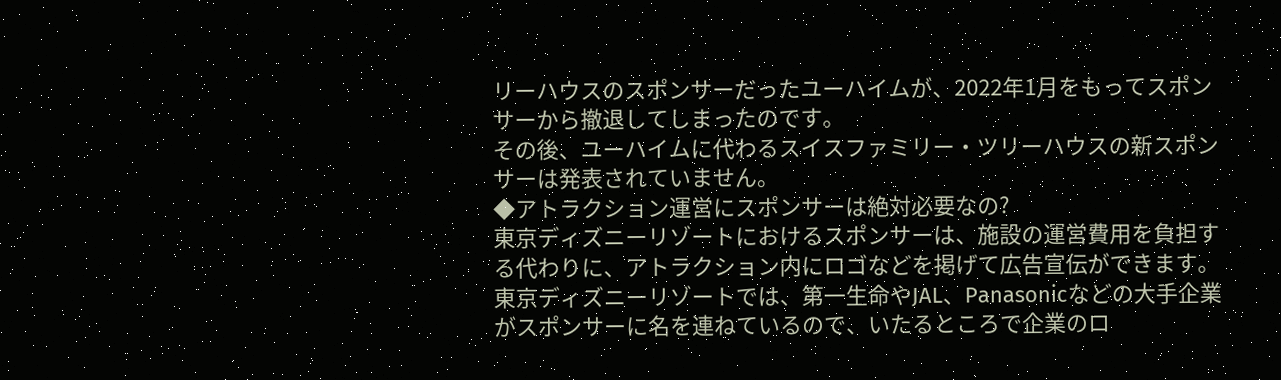リーハウスのスポンサーだったユーハイムが、2022年1月をもってスポンサーから撤退してしまったのです。
その後、ユーハイムに代わるスイスファミリー・ツリーハウスの新スポンサーは発表されていません。
◆アトラクション運営にスポンサーは絶対必要なの?
東京ディズニーリゾートにおけるスポンサーは、施設の運営費用を負担する代わりに、アトラクション内にロゴなどを掲げて広告宣伝ができます。
東京ディズニーリゾートでは、第一生命やJAL、Panasonicなどの大手企業がスポンサーに名を連ねているので、いたるところで企業のロ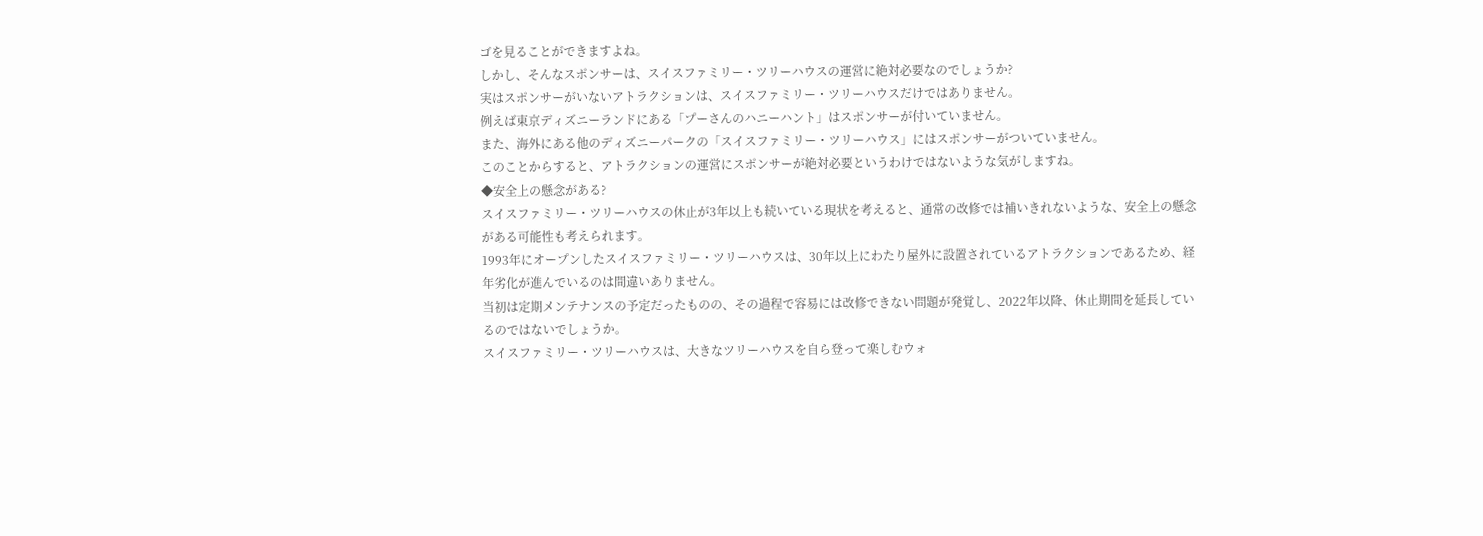ゴを見ることができますよね。
しかし、そんなスポンサーは、スイスファミリー・ツリーハウスの運営に絶対必要なのでしょうか?
実はスポンサーがいないアトラクションは、スイスファミリー・ツリーハウスだけではありません。
例えば東京ディズニーランドにある「プーさんのハニーハント」はスポンサーが付いていません。
また、海外にある他のディズニーパークの「スイスファミリー・ツリーハウス」にはスポンサーがついていません。
このことからすると、アトラクションの運営にスポンサーが絶対必要というわけではないような気がしますね。
◆安全上の懸念がある?
スイスファミリー・ツリーハウスの休止が3年以上も続いている現状を考えると、通常の改修では補いきれないような、安全上の懸念がある可能性も考えられます。
1993年にオープンしたスイスファミリー・ツリーハウスは、30年以上にわたり屋外に設置されているアトラクションであるため、経年劣化が進んでいるのは間違いありません。
当初は定期メンテナンスの予定だったものの、その過程で容易には改修できない問題が発覚し、2022年以降、休止期間を延長しているのではないでしょうか。
スイスファミリー・ツリーハウスは、大きなツリーハウスを自ら登って楽しむウォ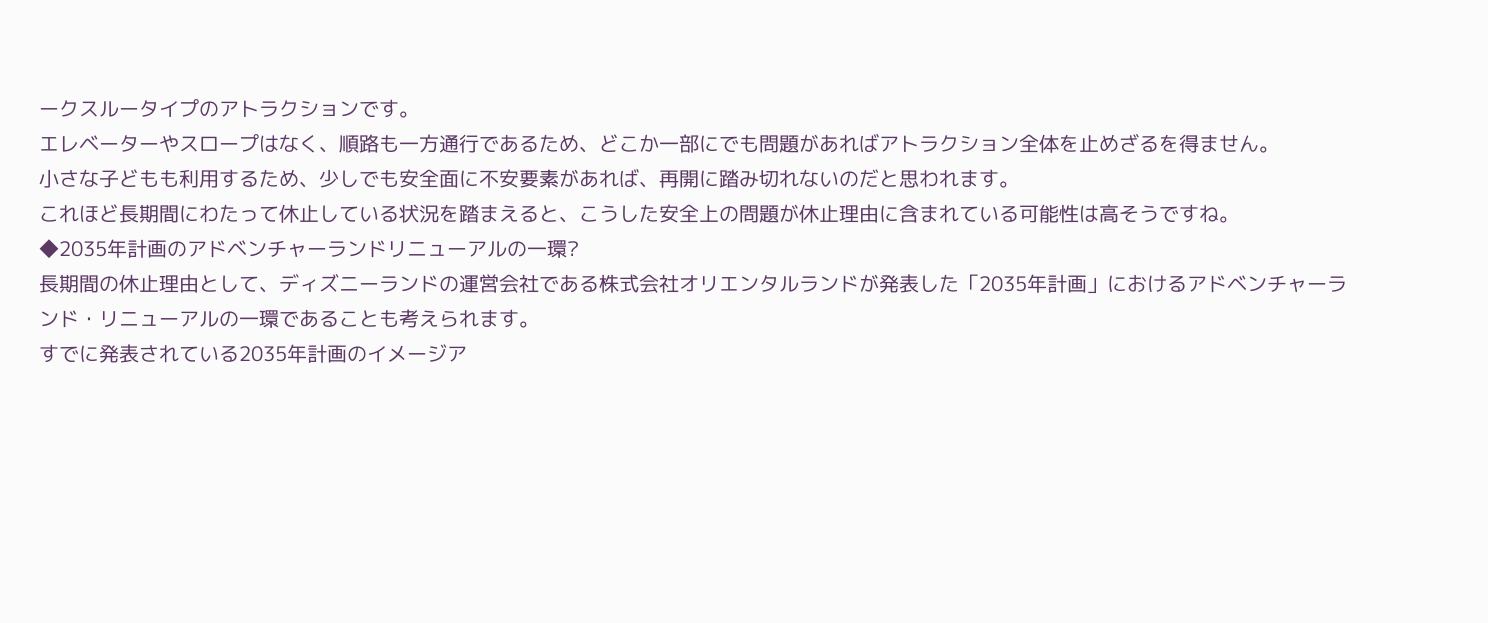ークスルータイプのアトラクションです。
エレベーターやスロープはなく、順路も一方通行であるため、どこか一部にでも問題があればアトラクション全体を止めざるを得ません。
小さな子どもも利用するため、少しでも安全面に不安要素があれば、再開に踏み切れないのだと思われます。
これほど長期間にわたって休止している状況を踏まえると、こうした安全上の問題が休止理由に含まれている可能性は高そうですね。
◆2035年計画のアドベンチャーランドリニューアルの一環?
長期間の休止理由として、ディズニーランドの運営会社である株式会社オリエンタルランドが発表した「2035年計画」におけるアドベンチャーランド・リニューアルの一環であることも考えられます。
すでに発表されている2035年計画のイメージア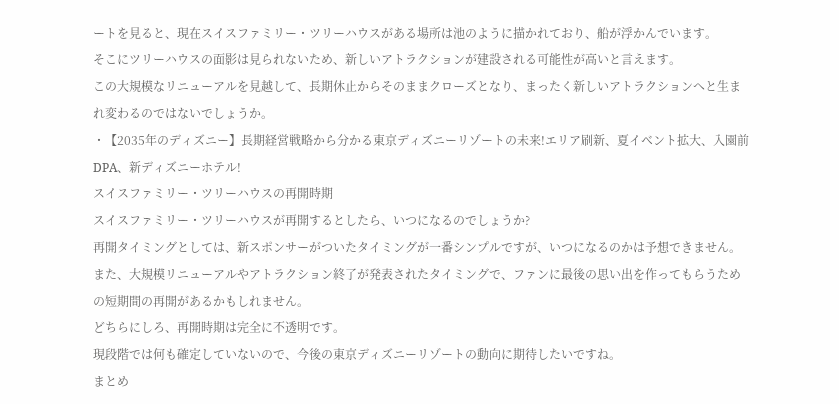ートを見ると、現在スイスファミリー・ツリーハウスがある場所は池のように描かれており、船が浮かんでいます。
そこにツリーハウスの面影は見られないため、新しいアトラクションが建設される可能性が高いと言えます。
この大規模なリニューアルを見越して、長期休止からそのままクローズとなり、まったく新しいアトラクションへと生まれ変わるのではないでしょうか。
・【2035年のディズニー】長期経営戦略から分かる東京ディズニーリゾートの未来!エリア刷新、夏イベント拡大、入園前DPA、新ディズニーホテル!
スイスファミリー・ツリーハウスの再開時期
スイスファミリー・ツリーハウスが再開するとしたら、いつになるのでしょうか?
再開タイミングとしては、新スポンサーがついたタイミングが一番シンプルですが、いつになるのかは予想できません。
また、大規模リニューアルやアトラクション終了が発表されたタイミングで、ファンに最後の思い出を作ってもらうための短期間の再開があるかもしれません。
どちらにしろ、再開時期は完全に不透明です。
現段階では何も確定していないので、今後の東京ディズニーリゾートの動向に期待したいですね。
まとめ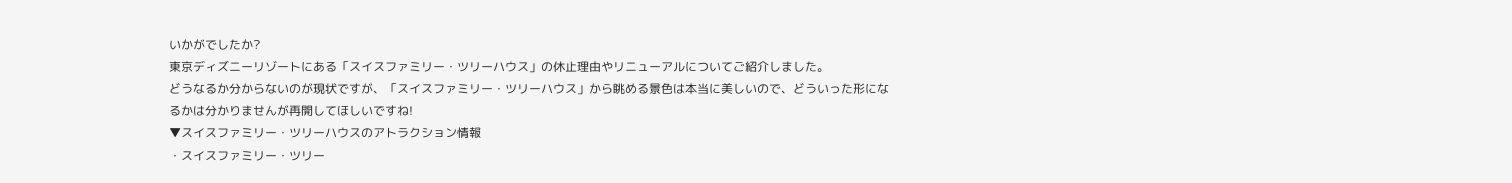いかがでしたか?
東京ディズニーリゾートにある「スイスファミリー・ツリーハウス」の休止理由やリニューアルについてご紹介しました。
どうなるか分からないのが現状ですが、「スイスファミリー・ツリーハウス」から眺める景色は本当に美しいので、どういった形になるかは分かりませんが再開してほしいですね!
▼スイスファミリー・ツリーハウスのアトラクション情報
・スイスファミリー・ツリー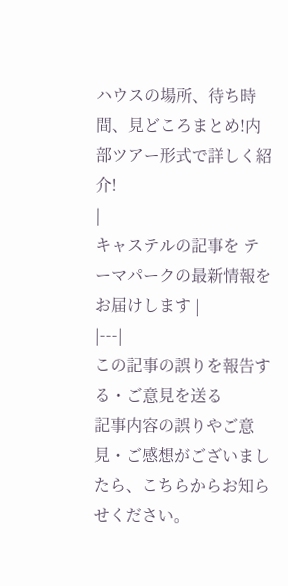ハウスの場所、待ち時間、見どころまとめ!内部ツアー形式で詳しく紹介!
|
キャステルの記事を テーマパークの最新情報をお届けします |
|---|
この記事の誤りを報告する・ご意見を送る
記事内容の誤りやご意見・ご感想がございましたら、こちらからお知らせください。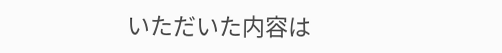いただいた内容は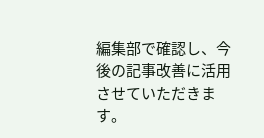編集部で確認し、今後の記事改善に活用させていただきます。